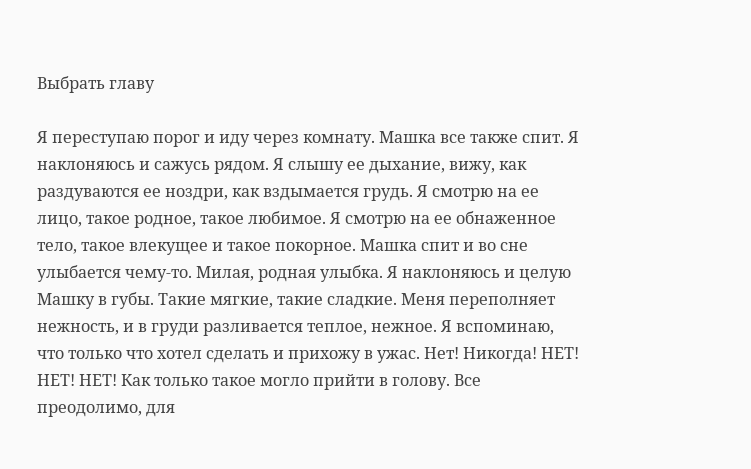Выбрать главу

Я переступаю порог и иду через комнату. Машка все также спит. Я наклоняюсь и сажусь рядом. Я слышу ее дыхание, вижу, как раздуваются ее ноздри, как вздымается грудь. Я смотрю на ее лицо, такое родное, такое любимое. Я смотрю на ее обнаженное тело, такое влекущее и такое покорное. Машка спит и во сне улыбается чему-то. Милая, родная улыбка. Я наклоняюсь и целую Машку в губы. Такие мягкие, такие сладкие. Меня переполняет нежность, и в груди разливается теплое, нежное. Я вспоминаю, что только что хотел сделать и прихожу в ужас. Нет! Никогда! НЕТ! НЕТ! НЕТ! Как только такое могло прийти в голову. Все преодолимо, для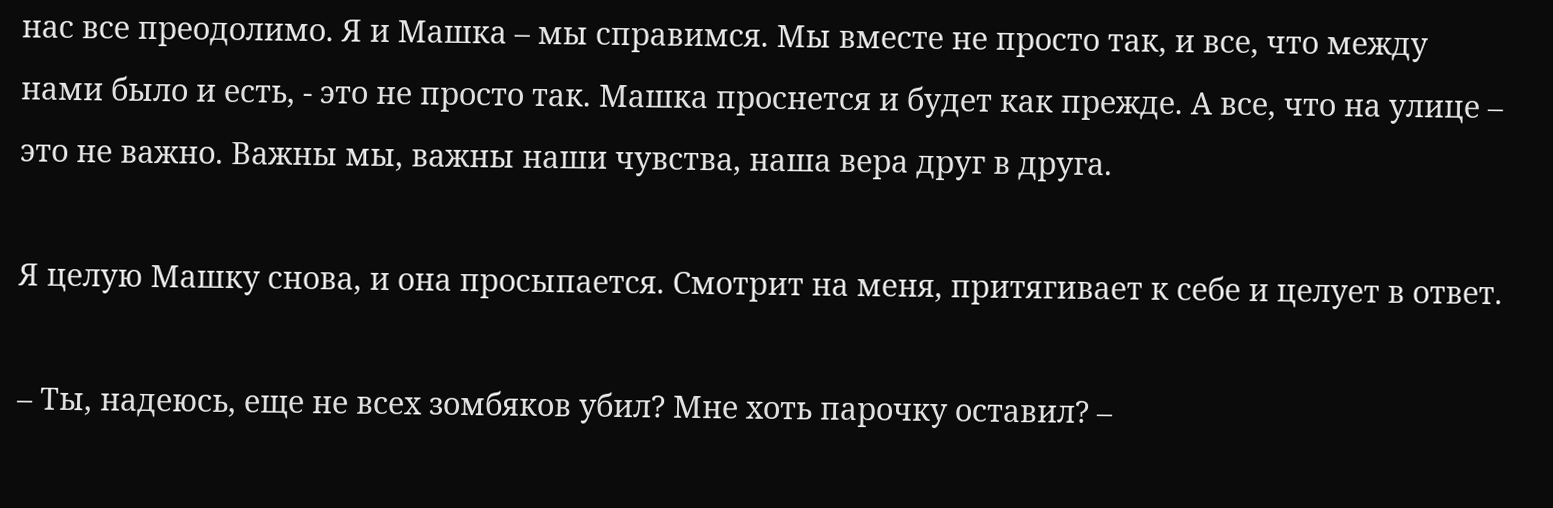нас все преодолимо. Я и Машка – мы справимся. Мы вместе не просто так, и все, что между нами было и есть, - это не просто так. Машка проснется и будет как прежде. А все, что на улице – это не важно. Важны мы, важны наши чувства, наша вера друг в друга.

Я целую Машку снова, и она просыпается. Смотрит на меня, притягивает к себе и целует в ответ.

– Ты, надеюсь, еще не всех зомбяков убил? Мне хоть парочку оставил? –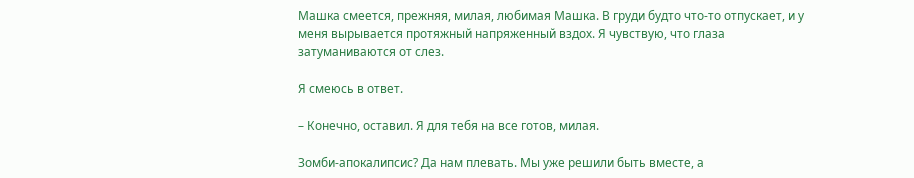Машка смеется, прежняя, милая, любимая Машка. В груди будто что-то отпускает, и у меня вырывается протяжный напряженный вздох. Я чувствую, что глаза затуманиваются от слез.

Я смеюсь в ответ.

– Конечно, оставил. Я для тебя на все готов, милая.

Зомби-апокалипсис? Да нам плевать. Мы уже решили быть вместе, а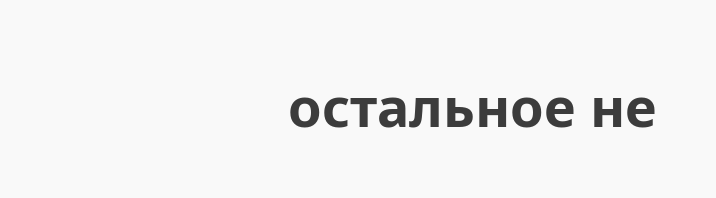остальное не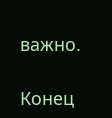важно.

Конец